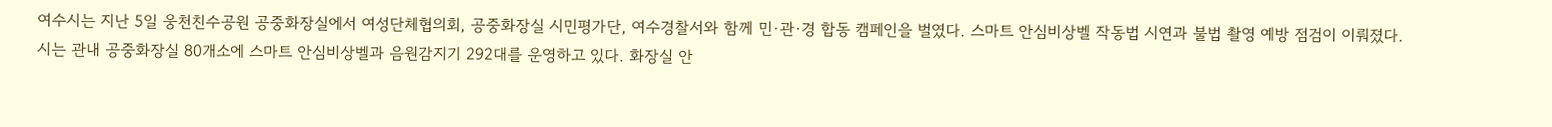여수시는 지난 5일 웅천친수공원 공중화장실에서 여성단체협의회, 공중화장실 시민평가단, 여수경찰서와 함께 민·관·경 합동 캠페인을 벌였다. 스마트 안심비상벨 작동법 시연과 불법 촬영 예방 점검이 이뤄졌다.
시는 관내 공중화장실 80개소에 스마트 안심비상벨과 음원감지기 292대를 운영하고 있다. 화장실 안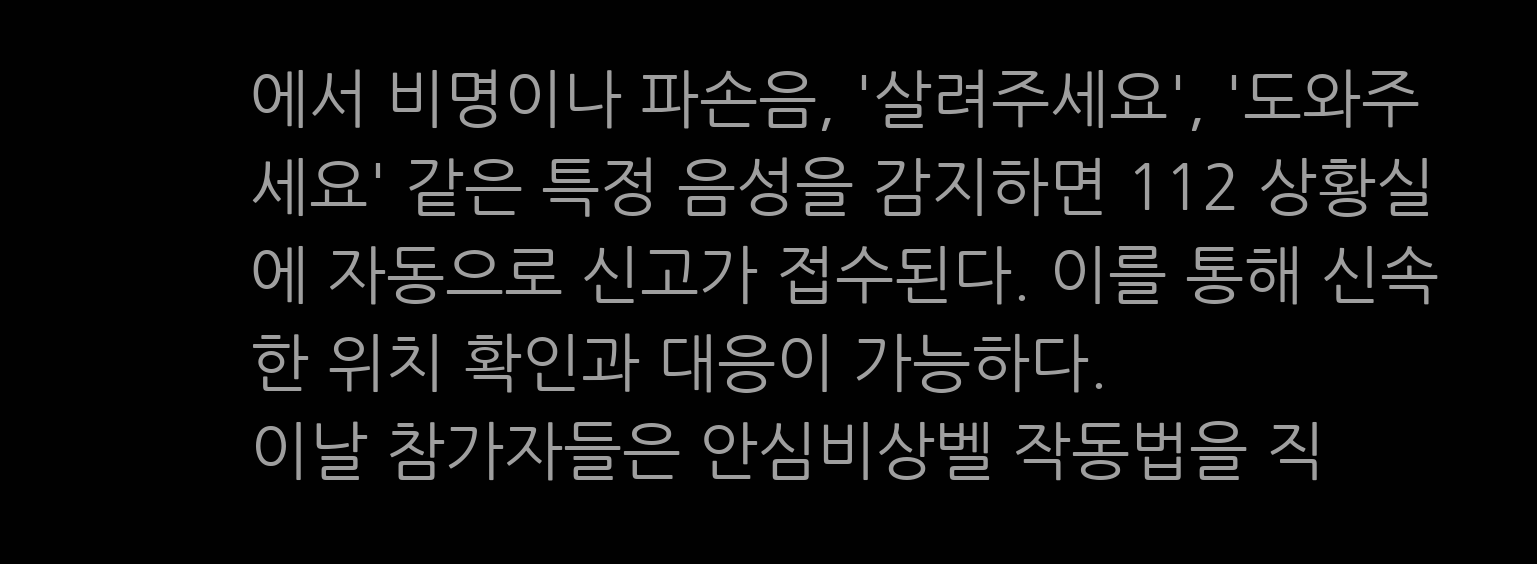에서 비명이나 파손음, '살려주세요', '도와주세요' 같은 특정 음성을 감지하면 112 상황실에 자동으로 신고가 접수된다. 이를 통해 신속한 위치 확인과 대응이 가능하다.
이날 참가자들은 안심비상벨 작동법을 직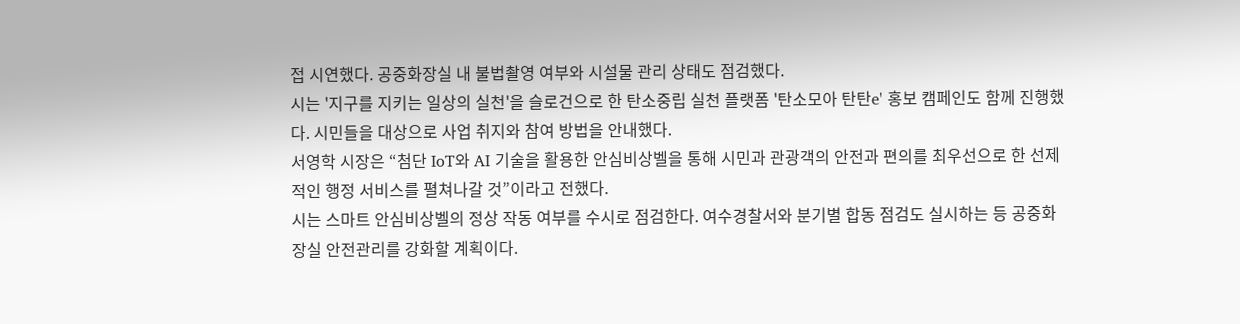접 시연했다. 공중화장실 내 불법촬영 여부와 시설물 관리 상태도 점검했다.
시는 '지구를 지키는 일상의 실천'을 슬로건으로 한 탄소중립 실천 플랫폼 '탄소모아 탄탄e' 홍보 캠페인도 함께 진행했다. 시민들을 대상으로 사업 취지와 참여 방법을 안내했다.
서영학 시장은 “첨단 IoT와 AI 기술을 활용한 안심비상벨을 통해 시민과 관광객의 안전과 편의를 최우선으로 한 선제적인 행정 서비스를 펼쳐나갈 것”이라고 전했다.
시는 스마트 안심비상벨의 정상 작동 여부를 수시로 점검한다. 여수경찰서와 분기별 합동 점검도 실시하는 등 공중화장실 안전관리를 강화할 계획이다.